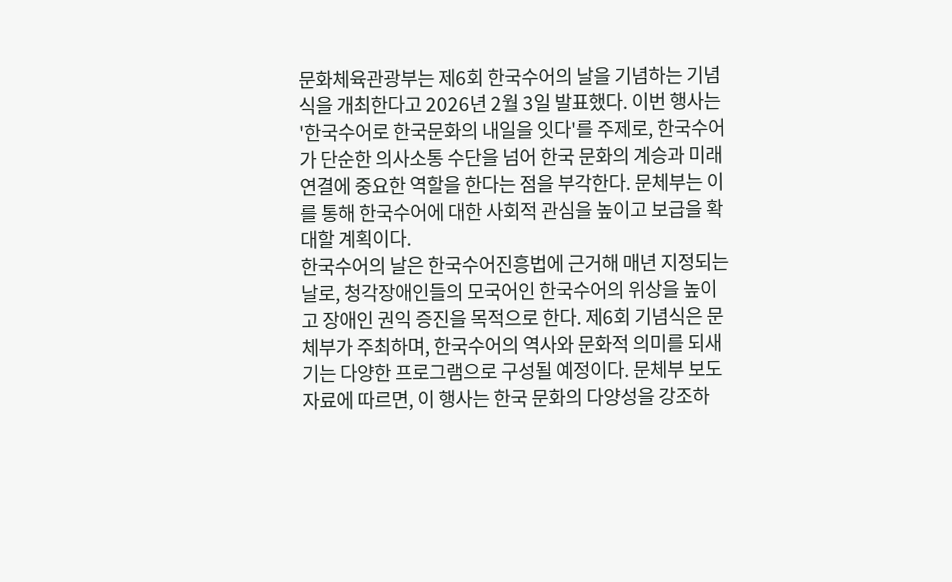문화체육관광부는 제6회 한국수어의 날을 기념하는 기념식을 개최한다고 2026년 2월 3일 발표했다. 이번 행사는 '한국수어로 한국문화의 내일을 잇다'를 주제로, 한국수어가 단순한 의사소통 수단을 넘어 한국 문화의 계승과 미래 연결에 중요한 역할을 한다는 점을 부각한다. 문체부는 이를 통해 한국수어에 대한 사회적 관심을 높이고 보급을 확대할 계획이다.
한국수어의 날은 한국수어진흥법에 근거해 매년 지정되는 날로, 청각장애인들의 모국어인 한국수어의 위상을 높이고 장애인 권익 증진을 목적으로 한다. 제6회 기념식은 문체부가 주최하며, 한국수어의 역사와 문화적 의미를 되새기는 다양한 프로그램으로 구성될 예정이다. 문체부 보도자료에 따르면, 이 행사는 한국 문화의 다양성을 강조하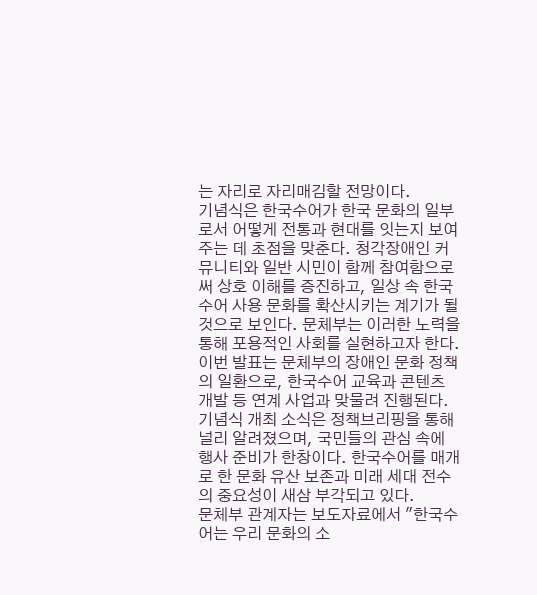는 자리로 자리매김할 전망이다.
기념식은 한국수어가 한국 문화의 일부로서 어떻게 전통과 현대를 잇는지 보여주는 데 초점을 맞춘다. 청각장애인 커뮤니티와 일반 시민이 함께 참여함으로써 상호 이해를 증진하고, 일상 속 한국수어 사용 문화를 확산시키는 계기가 될 것으로 보인다. 문체부는 이러한 노력을 통해 포용적인 사회를 실현하고자 한다.
이번 발표는 문체부의 장애인 문화 정책의 일환으로, 한국수어 교육과 콘텐츠 개발 등 연계 사업과 맞물려 진행된다. 기념식 개최 소식은 정책브리핑을 통해 널리 알려졌으며, 국민들의 관심 속에 행사 준비가 한창이다. 한국수어를 매개로 한 문화 유산 보존과 미래 세대 전수의 중요성이 새삼 부각되고 있다.
문체부 관계자는 보도자료에서 "한국수어는 우리 문화의 소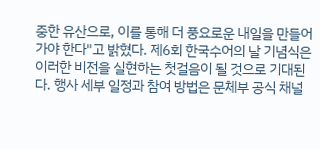중한 유산으로, 이를 통해 더 풍요로운 내일을 만들어가야 한다"고 밝혔다. 제6회 한국수어의 날 기념식은 이러한 비전을 실현하는 첫걸음이 될 것으로 기대된다. 행사 세부 일정과 참여 방법은 문체부 공식 채널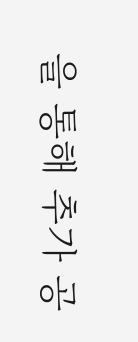을 통해 추가 공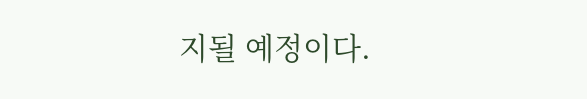지될 예정이다.